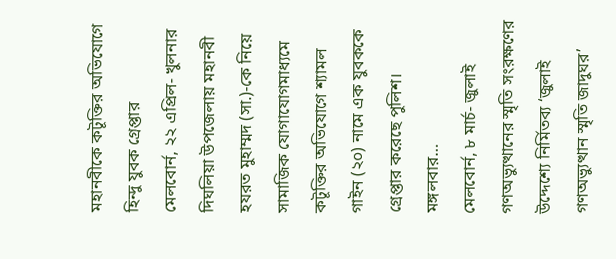মহানবীকে কটূক্তির অভিযোগে হিন্দু যুবক গ্রেপ্তার
মেলবোর্ন, ২২ এপ্রিল- খুলনার দিঘলিয়া উপজেলায় মহানবী হযরত মুহাম্মদ (সা.)-কে নিয়ে সামাজিক যোগাযোগমাধ্যমে কটূক্তির অভিযোগে শ্যামল গাইন (২০) নামে এক যুবককে গ্রেপ্তার করেছে পুলিশ। মঙ্গলবার…
মেলবোর্ন, ৮ মার্চ- জুলাই গণঅভ্যুত্থানের স্মৃতি সংরক্ষণের উদ্দেশ্যে নির্মিতব্য ‘জুলাই গণঅভ্যুত্থান স্মৃতি জাদুঘর’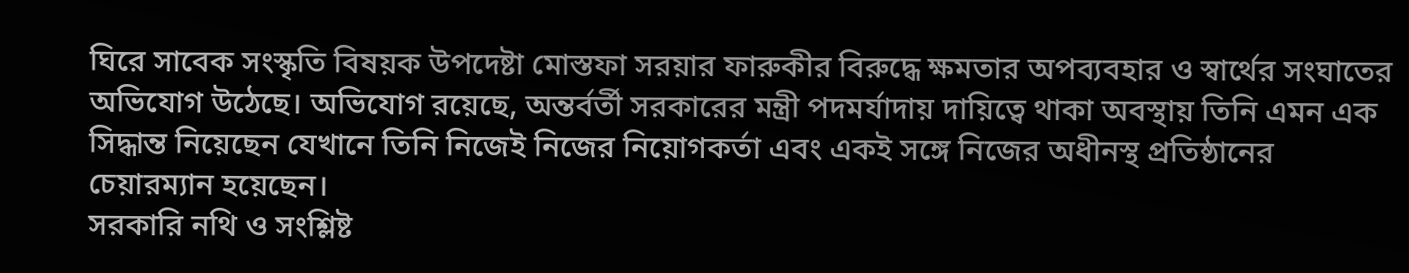ঘিরে সাবেক সংস্কৃতি বিষয়ক উপদেষ্টা মোস্তফা সরয়ার ফারুকীর বিরুদ্ধে ক্ষমতার অপব্যবহার ও স্বার্থের সংঘাতের অভিযোগ উঠেছে। অভিযোগ রয়েছে, অন্তর্বর্তী সরকারের মন্ত্রী পদমর্যাদায় দায়িত্বে থাকা অবস্থায় তিনি এমন এক সিদ্ধান্ত নিয়েছেন যেখানে তিনি নিজেই নিজের নিয়োগকর্তা এবং একই সঙ্গে নিজের অধীনস্থ প্রতিষ্ঠানের চেয়ারম্যান হয়েছেন।
সরকারি নথি ও সংশ্লিষ্ট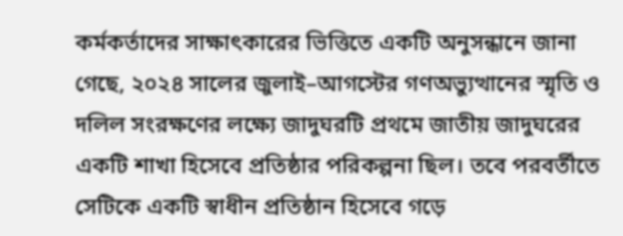কর্মকর্তাদের সাক্ষাৎকারের ভিত্তিতে একটি অনুসন্ধানে জানা গেছে, ২০২৪ সালের জুলাই–আগস্টের গণঅভ্যুত্থানের স্মৃতি ও দলিল সংরক্ষণের লক্ষ্যে জাদুঘরটি প্রথমে জাতীয় জাদুঘরের একটি শাখা হিসেবে প্রতিষ্ঠার পরিকল্পনা ছিল। তবে পরবর্তীতে সেটিকে একটি স্বাধীন প্রতিষ্ঠান হিসেবে গড়ে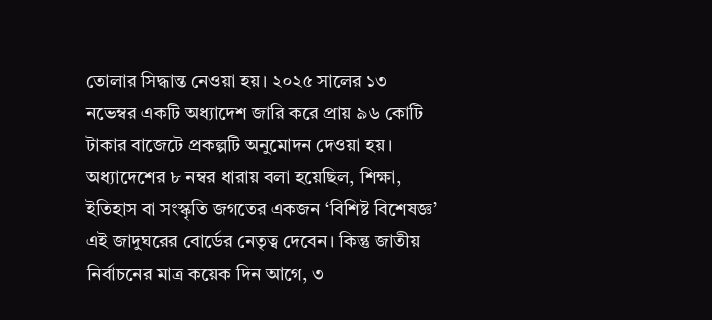তোলার সিদ্ধান্ত নেওয়া হয়। ২০২৫ সালের ১৩ নভেম্বর একটি অধ্যাদেশ জারি করে প্রায় ৯৬ কোটি টাকার বাজেটে প্রকল্পটি অনুমোদন দেওয়া হয়।
অধ্যাদেশের ৮ নম্বর ধারায় বলা হয়েছিল, শিক্ষা, ইতিহাস বা সংস্কৃতি জগতের একজন ‘বিশিষ্ট বিশেষজ্ঞ’ এই জাদুঘরের বোর্ডের নেতৃত্ব দেবেন। কিন্তু জাতীয় নির্বাচনের মাত্র কয়েক দিন আগে, ৩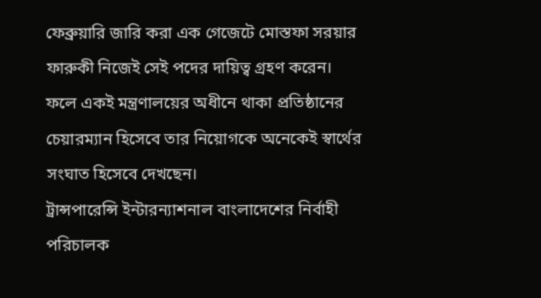ফেব্রুয়ারি জারি করা এক গেজেটে মোস্তফা সরয়ার ফারুকী নিজেই সেই পদের দায়িত্ব গ্রহণ করেন। ফলে একই মন্ত্রণালয়ের অধীনে থাকা প্রতিষ্ঠানের চেয়ারম্যান হিসেবে তার নিয়োগকে অনেকেই স্বার্থের সংঘাত হিসেবে দেখছেন।
ট্রান্সপারেন্সি ইন্টারন্যাশনাল বাংলাদেশের নির্বাহী পরিচালক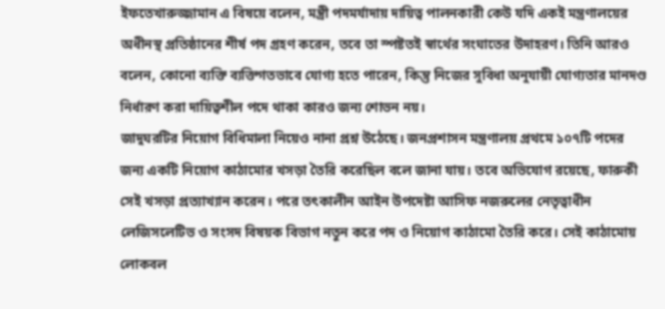ইফতেখারুজ্জামান এ বিষয়ে বলেন, মন্ত্রী পদমর্যাদায় দায়িত্ব পালনকারী কেউ যদি একই মন্ত্রণালয়ের অধীনস্থ প্রতিষ্ঠানের শীর্ষ পদ গ্রহণ করেন, তবে তা স্পষ্টতই স্বার্থের সংঘাতের উদাহরণ। তিনি আরও বলেন, কোনো ব্যক্তি ব্যক্তিগতভাবে যোগ্য হতে পারেন, কিন্তু নিজের সুবিধা অনুযায়ী যোগ্যতার মানদণ্ড নির্ধারণ করা দায়িত্বশীল পদে থাকা কারও জন্য শোভন নয়।
জাদুঘরটির নিয়োগ বিধিমালা নিয়েও নানা প্রশ্ন উঠেছে। জনপ্রশাসন মন্ত্রণালয় প্রথমে ১০৭টি পদের জন্য একটি নিয়োগ কাঠামোর খসড়া তৈরি করেছিল বলে জানা যায়। তবে অভিযোগ রয়েছে, ফারুকী সেই খসড়া প্রত্যাখ্যান করেন। পরে তৎকালীন আইন উপদেষ্টা আসিফ নজরুলের নেতৃত্বাধীন লেজিসলেটিভ ও সংসদ বিষয়ক বিভাগ নতুন করে পদ ও নিয়োগ কাঠামো তৈরি করে। সেই কাঠামোয় লোকবল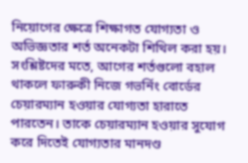নিয়োগের ক্ষেত্রে শিক্ষাগত যোগ্যতা ও অভিজ্ঞতার শর্ত অনেকটা শিথিল করা হয়।
সংশ্লিষ্টদের মতে, আগের শর্তগুলো বহাল থাকলে ফারুকী নিজে গভর্নিং বোর্ডের চেয়ারম্যান হওয়ার যোগ্যতা হারাতে পারতেন। তাকে চেয়ারম্যান হওয়ার সুযোগ করে দিতেই যোগ্যতার মানদণ্ড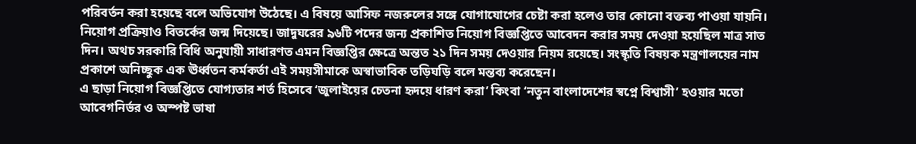পরিবর্তন করা হয়েছে বলে অভিযোগ উঠেছে। এ বিষয়ে আসিফ নজরুলের সঙ্গে যোগাযোগের চেষ্টা করা হলেও তার কোনো বক্তব্য পাওয়া যায়নি।
নিয়োগ প্রক্রিয়াও বিতর্কের জন্ম দিয়েছে। জাদুঘরের ৯৬টি পদের জন্য প্রকাশিত নিয়োগ বিজ্ঞপ্তিতে আবেদন করার সময় দেওয়া হয়েছিল মাত্র সাত দিন। অথচ সরকারি বিধি অনুযায়ী সাধারণত এমন বিজ্ঞপ্তির ক্ষেত্রে অন্তত ২১ দিন সময় দেওয়ার নিয়ম রয়েছে। সংস্কৃতি বিষয়ক মন্ত্রণালয়ের নাম প্রকাশে অনিচ্ছুক এক ঊর্ধ্বতন কর্মকর্তা এই সময়সীমাকে অস্বাভাবিক তড়িঘড়ি বলে মন্তব্য করেছেন।
এ ছাড়া নিয়োগ বিজ্ঞপ্তিতে যোগ্যতার শর্ত হিসেবে ‘জুলাইয়ের চেতনা হৃদয়ে ধারণ করা’ কিংবা ‘নতুন বাংলাদেশের স্বপ্নে বিশ্বাসী’ হওয়ার মতো আবেগনির্ভর ও অস্পষ্ট ভাষা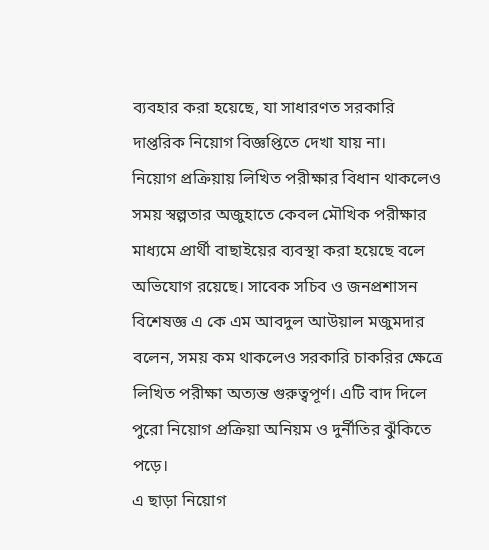ব্যবহার করা হয়েছে, যা সাধারণত সরকারি দাপ্তরিক নিয়োগ বিজ্ঞপ্তিতে দেখা যায় না।
নিয়োগ প্রক্রিয়ায় লিখিত পরীক্ষার বিধান থাকলেও সময় স্বল্পতার অজুহাতে কেবল মৌখিক পরীক্ষার মাধ্যমে প্রার্থী বাছাইয়ের ব্যবস্থা করা হয়েছে বলে অভিযোগ রয়েছে। সাবেক সচিব ও জনপ্রশাসন বিশেষজ্ঞ এ কে এম আবদুল আউয়াল মজুমদার বলেন, সময় কম থাকলেও সরকারি চাকরির ক্ষেত্রে লিখিত পরীক্ষা অত্যন্ত গুরুত্বপূর্ণ। এটি বাদ দিলে পুরো নিয়োগ প্রক্রিয়া অনিয়ম ও দুর্নীতির ঝুঁকিতে পড়ে।
এ ছাড়া নিয়োগ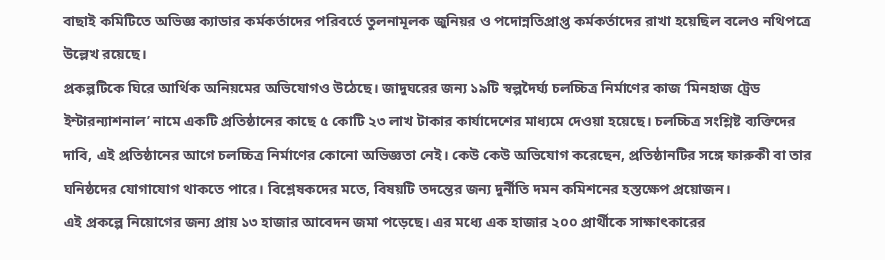বাছাই কমিটিতে অভিজ্ঞ ক্যাডার কর্মকর্তাদের পরিবর্তে তুলনামূলক জুনিয়র ও পদোন্নতিপ্রাপ্ত কর্মকর্তাদের রাখা হয়েছিল বলেও নথিপত্রে উল্লেখ রয়েছে।
প্রকল্পটিকে ঘিরে আর্থিক অনিয়মের অভিযোগও উঠেছে। জাদুঘরের জন্য ১৯টি স্বল্পদৈর্ঘ্য চলচ্চিত্র নির্মাণের কাজ ‘মিনহাজ ট্রেড ইন্টারন্যাশনাল’ নামে একটি প্রতিষ্ঠানের কাছে ৫ কোটি ২৩ লাখ টাকার কার্যাদেশের মাধ্যমে দেওয়া হয়েছে। চলচ্চিত্র সংশ্লিষ্ট ব্যক্তিদের দাবি, এই প্রতিষ্ঠানের আগে চলচ্চিত্র নির্মাণের কোনো অভিজ্ঞতা নেই। কেউ কেউ অভিযোগ করেছেন, প্রতিষ্ঠানটির সঙ্গে ফারুকী বা তার ঘনিষ্ঠদের যোগাযোগ থাকতে পারে। বিশ্লেষকদের মতে, বিষয়টি তদন্তের জন্য দুর্নীতি দমন কমিশনের হস্তক্ষেপ প্রয়োজন।
এই প্রকল্পে নিয়োগের জন্য প্রায় ১৩ হাজার আবেদন জমা পড়েছে। এর মধ্যে এক হাজার ২০০ প্রার্থীকে সাক্ষাৎকারের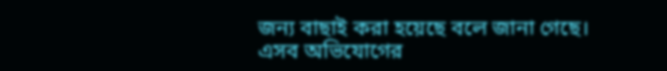জন্য বাছাই করা হয়েছে বলে জানা গেছে।
এসব অভিযোগের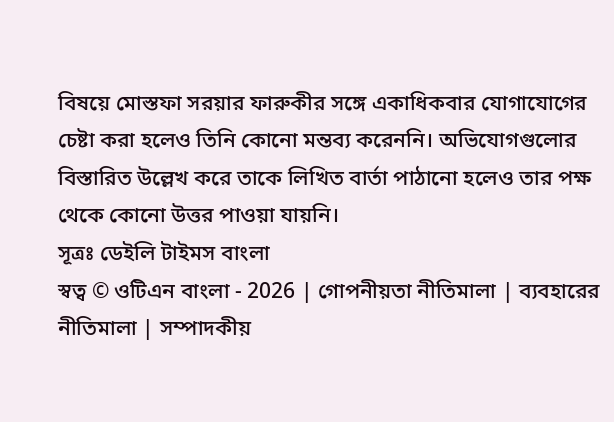বিষয়ে মোস্তফা সরয়ার ফারুকীর সঙ্গে একাধিকবার যোগাযোগের চেষ্টা করা হলেও তিনি কোনো মন্তব্য করেননি। অভিযোগগুলোর বিস্তারিত উল্লেখ করে তাকে লিখিত বার্তা পাঠানো হলেও তার পক্ষ থেকে কোনো উত্তর পাওয়া যায়নি।
সূত্রঃ ডেইলি টাইমস বাংলা
স্বত্ব © ওটিএন বাংলা - 2026 | গোপনীয়তা নীতিমালা | ব্যবহারের নীতিমালা | সম্পাদকীয়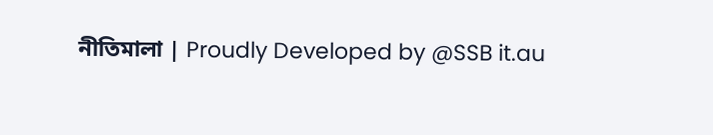নীতিমালা | Proudly Developed by @SSB it.au